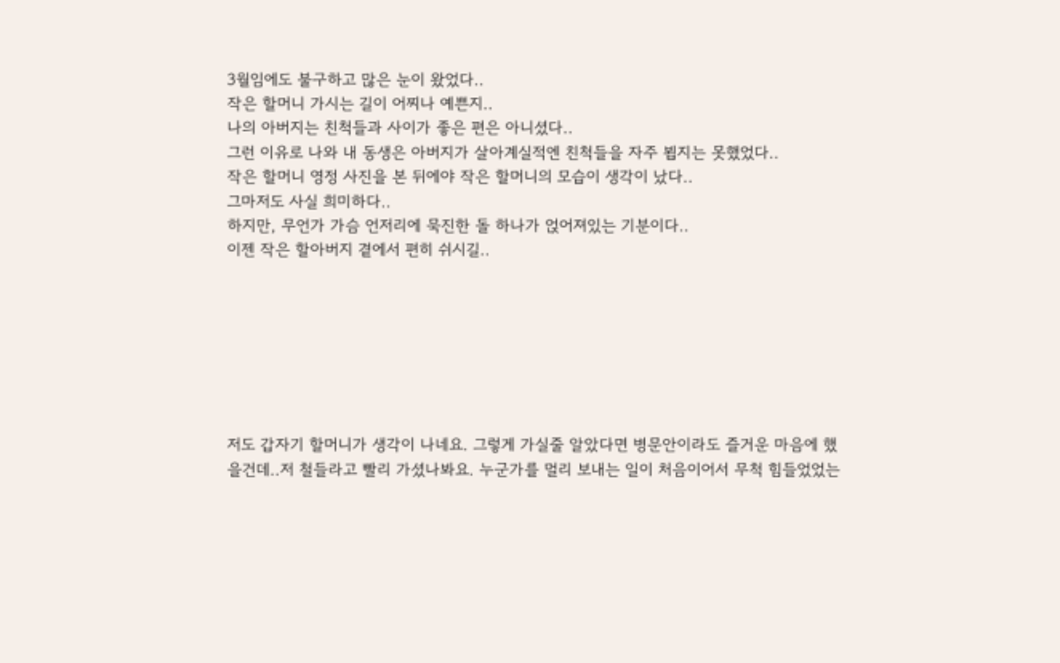3월임에도 불구하고 많은 눈이 왔었다..
작은 할머니 가시는 길이 어찌나 예쁜지..
나의 아버지는 친척들과 사이가 좋은 편은 아니셨다..
그런 이유로 나와 내 동생은 아버지가 살아계실적엔 친척들을 자주 뵙지는 못했었다..
작은 할머니 영정 사진을 본 뒤에야 작은 할머니의 모습이 생각이 났다..
그마저도 사실 희미하다..
하지만, 무언가 가슴 언저리에 묵진한 돌 하나가 얹어져있는 기분이다..
이젠 작은 할아버지 곁에서 편히 쉬시길..







저도 갑자기 할머니가 생각이 나네요. 그렇게 가실줄 알았다면 병문안이라도 즐거운 마음에 했을건데..저 철들라고 빨리 가셨나봐요. 누군가를 멀리 보내는 일이 처음이어서 무척 힘들었었는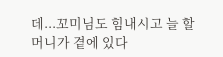데...꼬미님도 힘내시고 늘 할머니가 곁에 있다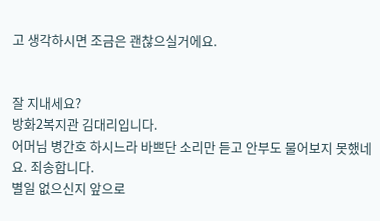고 생각하시면 조금은 괜찮으실거에요.


잘 지내세요?
방화2복지관 김대리입니다.
어머님 병간호 하시느라 바쁘단 소리만 듣고 안부도 물어보지 못했네요. 죄송합니다.
별일 없으신지 앞으로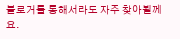블로거를 통해서라도 자주 찾아뵐께요.